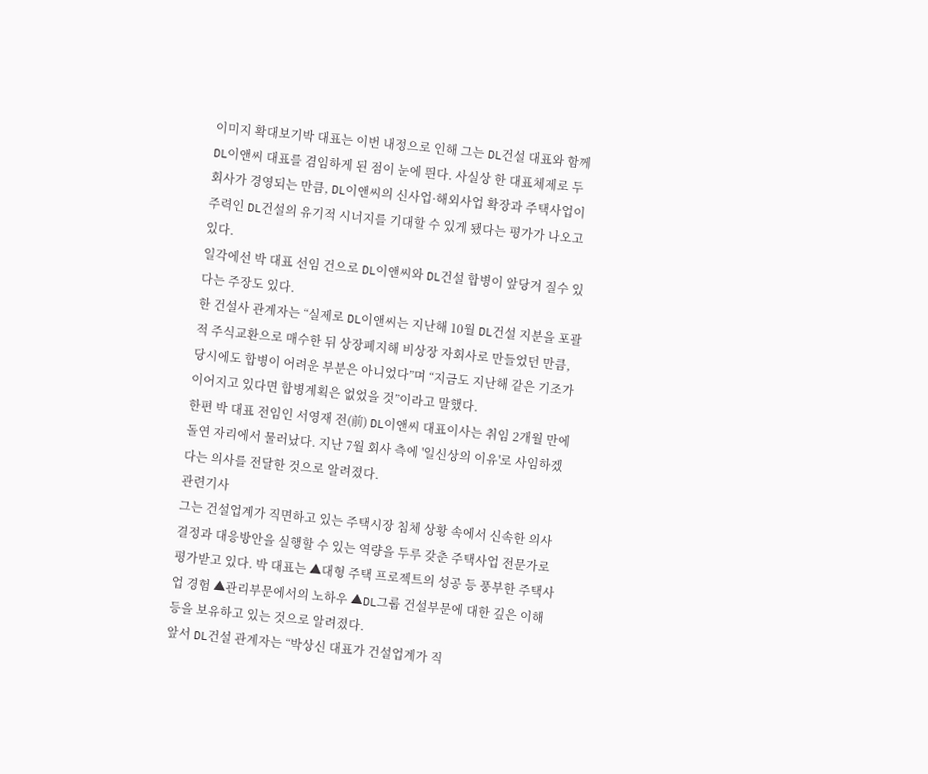이미지 확대보기박 대표는 이번 내정으로 인해 그는 DL건설 대표와 함께 DL이앤씨 대표를 겸임하게 된 점이 눈에 띈다. 사실상 한 대표체제로 두 회사가 경영되는 만큼, DL이앤씨의 신사업·해외사업 확장과 주택사업이 주력인 DL건설의 유기적 시너지를 기대할 수 있게 됐다는 평가가 나오고 있다.
일각에선 박 대표 선임 건으로 DL이앤씨와 DL건설 합병이 앞당겨 질수 있다는 주장도 있다.
한 건설사 관계자는 “실제로 DL이앤씨는 지난해 10월 DL건설 지분을 포괄적 주식교환으로 매수한 뒤 상장폐지해 비상장 자회사로 만들었던 만큼, 당시에도 합병이 어려운 부분은 아니었다”며 “지금도 지난해 같은 기조가 이어지고 있다면 합병계획은 없었을 것”이라고 말했다.
한편 박 대표 전임인 서영재 전(前) DL이앤씨 대표이사는 취임 2개월 만에 돌연 자리에서 물러났다. 지난 7월 회사 측에 '일신상의 이유'로 사임하겠다는 의사를 전달한 것으로 알려졌다.
관련기사
그는 건설업계가 직면하고 있는 주택시장 침체 상황 속에서 신속한 의사결정과 대응방안을 실행할 수 있는 역량을 두루 갖춘 주택사업 전문가로 평가받고 있다. 박 대표는 ▲대형 주택 프로젝트의 성공 등 풍부한 주택사업 경험 ▲관리부문에서의 노하우 ▲DL그룹 건설부문에 대한 깊은 이해 등을 보유하고 있는 것으로 알려졌다.
앞서 DL건설 관계자는 “박상신 대표가 건설업계가 직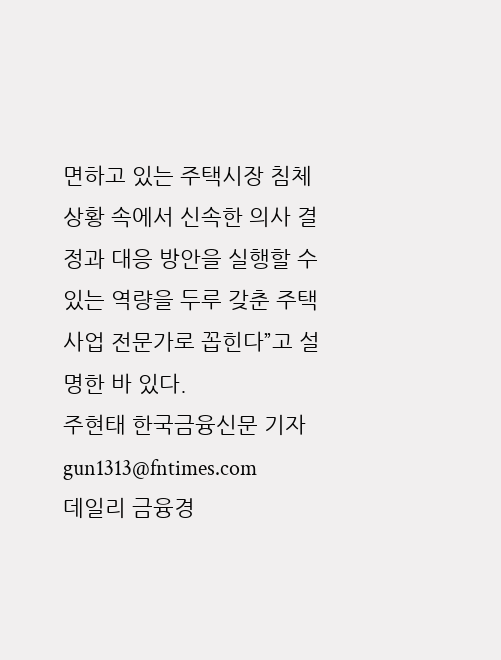면하고 있는 주택시장 침체 상황 속에서 신속한 의사 결정과 대응 방안을 실행할 수 있는 역량을 두루 갖춘 주택 사업 전문가로 꼽힌다”고 설명한 바 있다.
주현태 한국금융신문 기자 gun1313@fntimes.com
데일리 금융경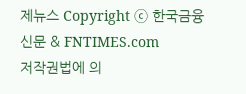제뉴스 Copyright ⓒ 한국금융신문 & FNTIMES.com
저작권법에 의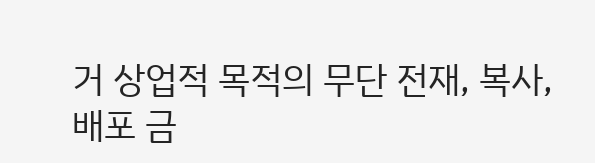거 상업적 목적의 무단 전재, 복사, 배포 금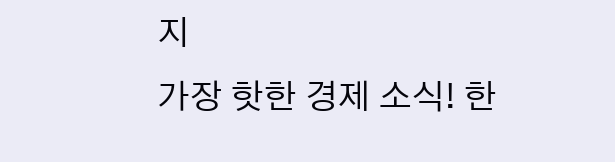지
가장 핫한 경제 소식! 한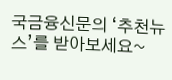국금융신문의 ‘추천뉴스’를 받아보세요~